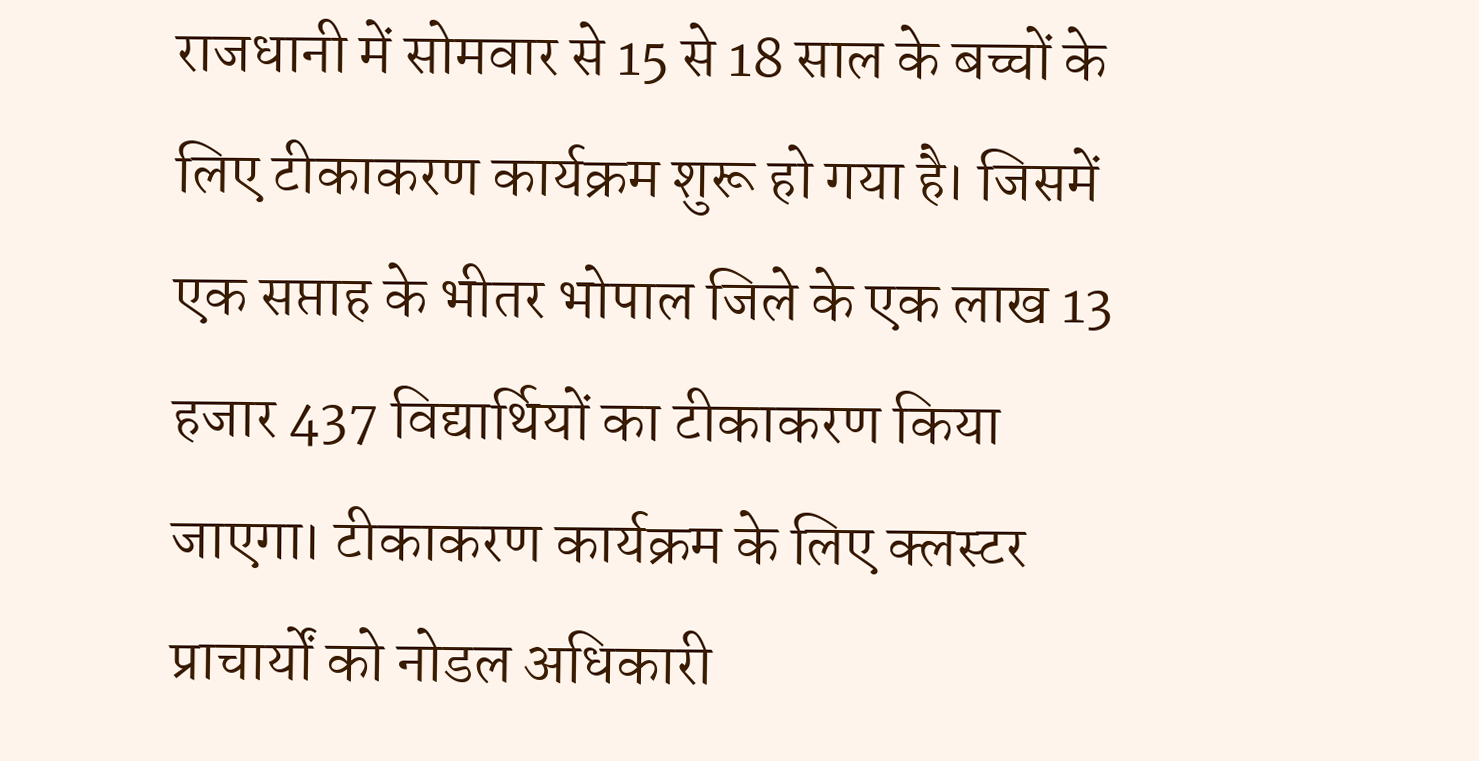राजधानी में सोमवार से 15 से 18 साल के बच्चों के लिए टीकाकरण कार्यक्रम शुरू हो गया है। जिसमें एक सप्ताह के भीतर भोपाल जिले के एक लाख 13 हजार 437 विद्यार्थियों का टीकाकरण किया जाएगा। टीकाकरण कार्यक्रम के लिए क्लस्टर प्राचार्यों को नोडल अधिकारी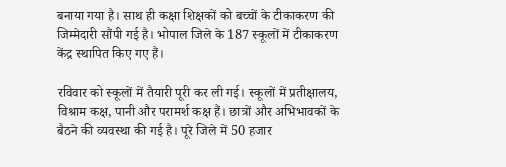बनाया गया है। साथ ही कक्षा शिक्षकों को बच्चों के टीकाकरण की जिम्मेदारी सौंपी गई है। भोपाल जिले के 187 स्कूलों में टीकाकरण केंद्र स्थापित किए गए हैं।

रविवार को स्कूलों में तैयारी पूरी कर ली गई। स्कूलों में प्रतीक्षालय, विश्राम कक्ष, पानी और परामर्श कक्ष हैं। छात्रों और अभिभावकों के बैठने की व्यवस्था की गई है। पूरे जिले में 50 हजार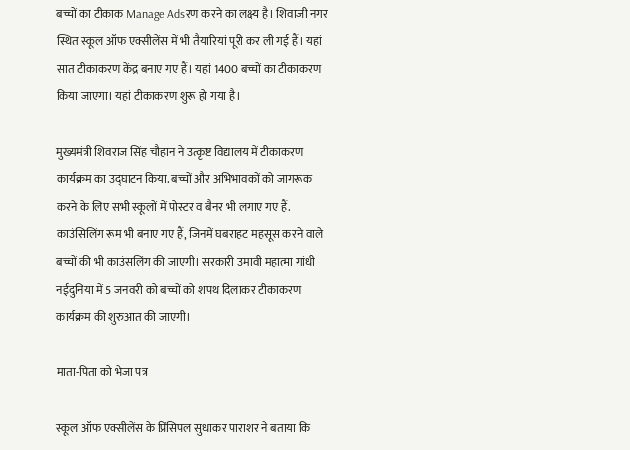बच्चों का टीकाक Manage Adsरण करने का लक्ष्य है। शिवाजी नगर स्थित स्कूल ऑफ एक्सीलेंस में भी तैयारियां पूरी कर ली गई हैं। यहां सात टीकाकरण केंद्र बनाए गए हैं। यहां 1400 बच्चों का टीकाकरण किया जाएगा। यहां टीकाकरण शुरू हो गया है।

मुख्यमंत्री शिवराज सिंह चौहान ने उत्कृष्ट विद्यालय में टीकाकरण कार्यक्रम का उद्घाटन किया. बच्चों और अभिभावकों को जागरूक करने के लिए सभी स्कूलों में पोस्टर व बैनर भी लगाए गए हैं. काउंसिलिंग रूम भी बनाए गए हैं, जिनमें घबराहट महसूस करने वाले बच्चों की भी काउंसलिंग की जाएगी। सरकारी उमावी महात्मा गांधी नईदुनिया में 5 जनवरी को बच्चों को शपथ दिलाकर टीकाकरण कार्यक्रम की शुरुआत की जाएगी।

माता-पिता को भेजा पत्र

स्कूल ऑफ एक्सीलेंस के प्रिंसिपल सुधाकर पाराशर ने बताया कि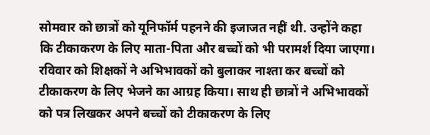सोमवार को छात्रों को यूनिफॉर्म पहनने की इजाजत नहीं थी. उन्होंने कहा कि टीकाकरण के लिए माता-पिता और बच्चों को भी परामर्श दिया जाएगा। रविवार को शिक्षकों ने अभिभावकों को बुलाकर नाश्ता कर बच्चों को टीकाकरण के लिए भेजने का आग्रह किया। साथ ही छात्रों ने अभिभावकों को पत्र लिखकर अपने बच्चों को टीकाकरण के लिए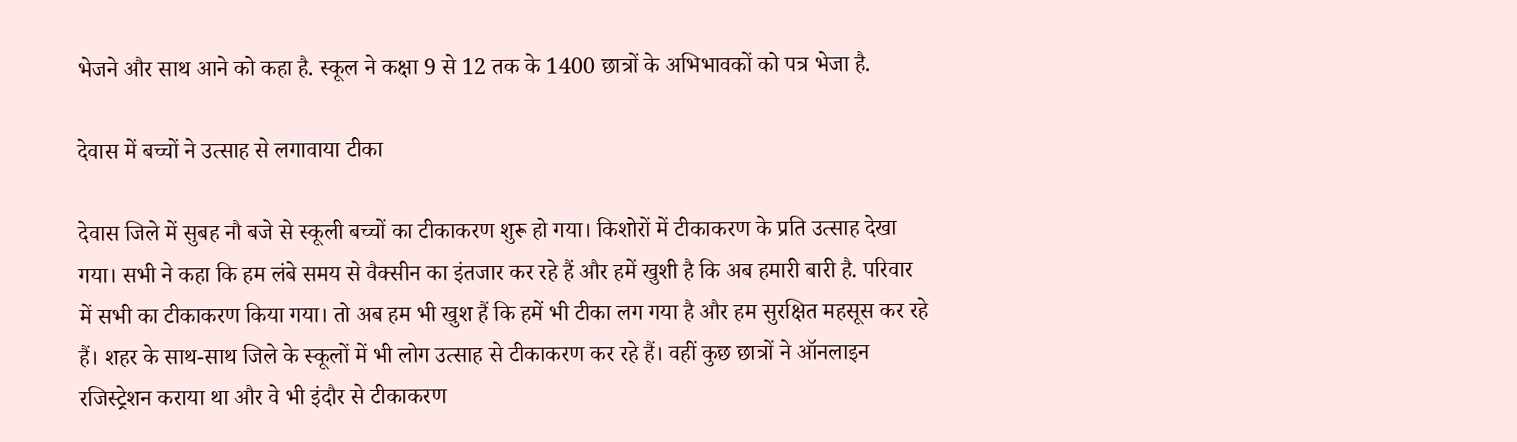भेजने और साथ आने को कहा है. स्कूल ने कक्षा 9 से 12 तक के 1400 छात्रों के अभिभावकों को पत्र भेजा है.

देवास में बच्चों ने उत्साह से लगावाया टीका

देवास जिले में सुबह नौ बजे से स्कूली बच्चों का टीकाकरण शुरू हो गया। किशोरों में टीकाकरण के प्रति उत्साह देखा गया। सभी ने कहा कि हम लंबे समय से वैक्सीन का इंतजार कर रहे हैं और हमें खुशी है कि अब हमारी बारी है. परिवार में सभी का टीकाकरण किया गया। तो अब हम भी खुश हैं कि हमें भी टीका लग गया है और हम सुरक्षित महसूस कर रहे हैं। शहर के साथ-साथ जिले के स्कूलों में भी लोग उत्साह से टीकाकरण कर रहे हैं। वहीं कुछ छात्रों ने ऑनलाइन रजिस्ट्रेशन कराया था और वे भी इंदौर से टीकाकरण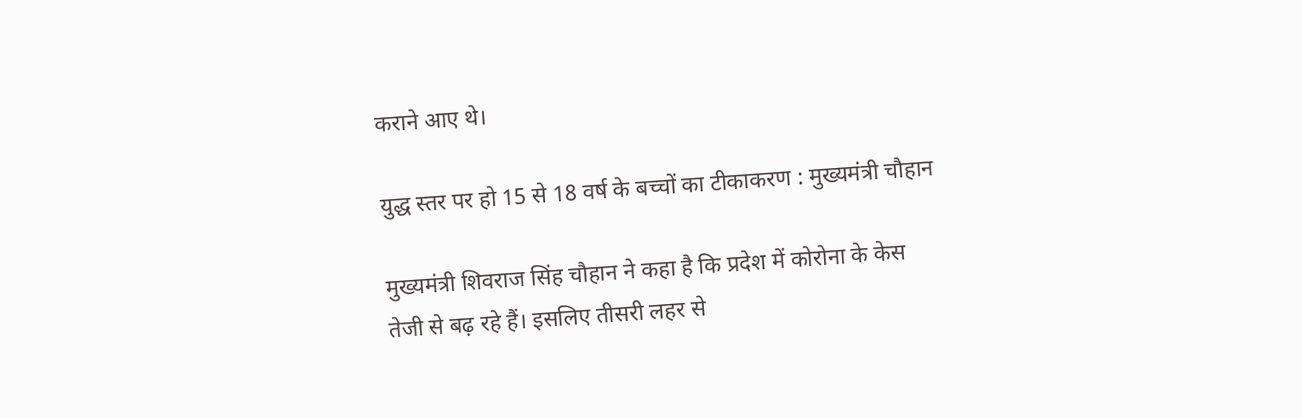कराने आए थे।

युद्ध स्तर पर हो 15 से 18 वर्ष के बच्चों का टीकाकरण : मुख्यमंत्री चौहान

मुख्यमंत्री शिवराज सिंह चौहान ने कहा है कि प्रदेश में कोरोना के केस तेजी से बढ़ रहे हैं। इसलिए तीसरी लहर से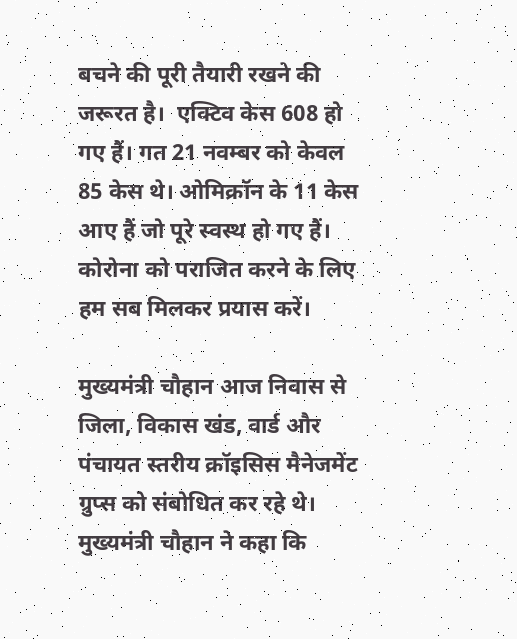बचने की पूरी तैयारी रखने की जरूरत है।  एक्टिव केस 608 हो गए हैं। गत 21 नवम्बर को केवल 85 केस थे। ओमिक्रॉन के 11 केस आए हैं जो पूरे स्वस्थ हो गए हैं। कोरोना को पराजित करने के लिए हम सब मिलकर प्रयास करें।

मुख्यमंत्री चौहान आज निवास से जिला, विकास खंड, वार्ड और पंचायत स्तरीय क्रॉइसिस मैनेजमेंट ग्रुप्स को संबोधित कर रहे थे। मुख्यमंत्री चौहान ने कहा कि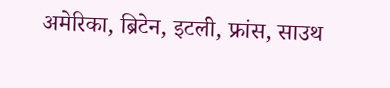अमेरिका, ब्रिटेन, इटली, फ्रांस, साउथ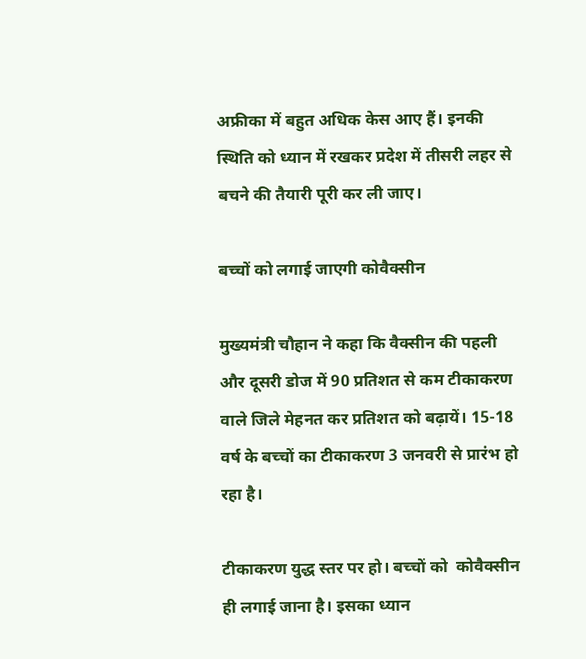अफ्रीका में बहुत अधिक केस आए हैं। इनकी स्थिति को ध्यान में रखकर प्रदेश में तीसरी लहर से बचने की तैयारी पूरी कर ली जाए।

बच्चों को लगाई जाएगी कोवैक्सीन

मुख्यमंत्री चौहान ने कहा कि वैक्सीन की पहली और दूसरी डोज में 90 प्रतिशत से कम टीकाकरण वाले जिले मेहनत कर प्रतिशत को बढ़ायें। 15-18 वर्ष के बच्चों का टीकाकरण 3 जनवरी से प्रारंभ हो रहा है।

टीकाकरण युद्ध स्तर पर हो। बच्चों को  कोवैक्सीन ही लगाई जाना है। इसका ध्यान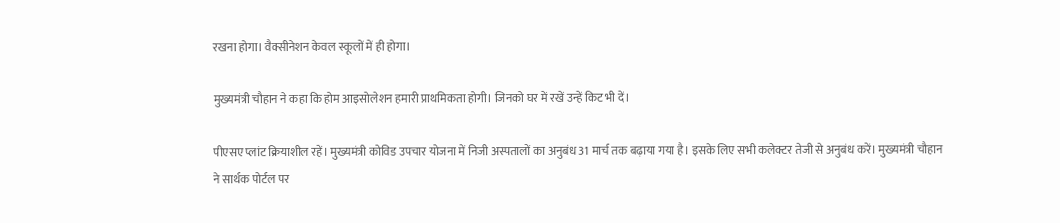रखना होगा। वैक्सीनेशन केवल स्कूलों में ही होगा।

मुख्यमंत्री चौहान ने कहा कि होम आइसोलेशन हमारी प्राथमिकता होगी। जिनको घर में रखें उन्हें किट भी दें।

पीएसए प्लांट क्रियाशील रहें। मुख्यमंत्री कोविड उपचार योजना में निजी अस्पतालों का अनुबंध 31 मार्च तक बढ़ाया गया है। इसके लिए सभी कलेक्टर तेजी से अनुबंध करें। मुख्यमंत्री चौहान ने सार्थक पोर्टल पर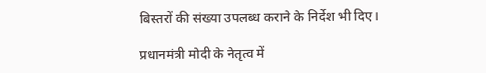बिस्तरों की संख्या उपलब्ध कराने के निर्देश भी दिए।

प्रधानमंत्री मोदी के नेतृत्व में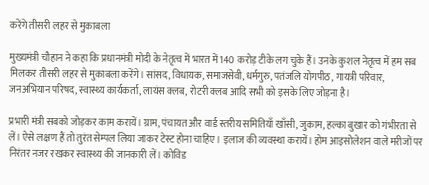करेंगे तीसरी लहर से मुकाबला

मुख्यमंत्री चौहान ने कहा कि प्रधानमंत्री मोदी के नेतृत्व में भारत में 140 करोड़ टीके लग चुके हैं। उनके कुशल नेतृत्व में हम सब मिलकर तीसरी लहर से मुकाबला करेंगे। सांसद, विधायक, समाजसेवी, धर्मगुरु, पतंजलि योगपीठ, गायत्री परिवार, जनअभियान परिषद, स्वास्थ्य कार्यकर्ता, लायंस क्लब, रोटरी क्लब आदि सभी को इसके लिए जोड़ना है।

प्रभारी मंत्री सबको जोड़कर काम करायें। ग्राम, पंचायत और वार्ड स्तरीय समितियाँ खाँसी, जुकाम, हल्का बुखार को गंभीरता से लें। ऐसे लक्षण हैं तो तुरंत सेम्पल लिया जाकर टेस्ट होना चाहिए। इलाज की व्यवस्था करायें। होम आइसोलेशन वाले मरीजों पर निरंतर नजर रखकर स्वास्थ्य की जानकारी लें। कोविड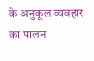के अनुकूल व्यवहार का पालन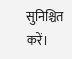सुनिश्चित करें।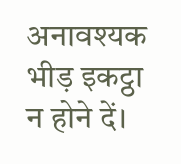अनावश्यक भीड़ इकट्ठा न होने दें।